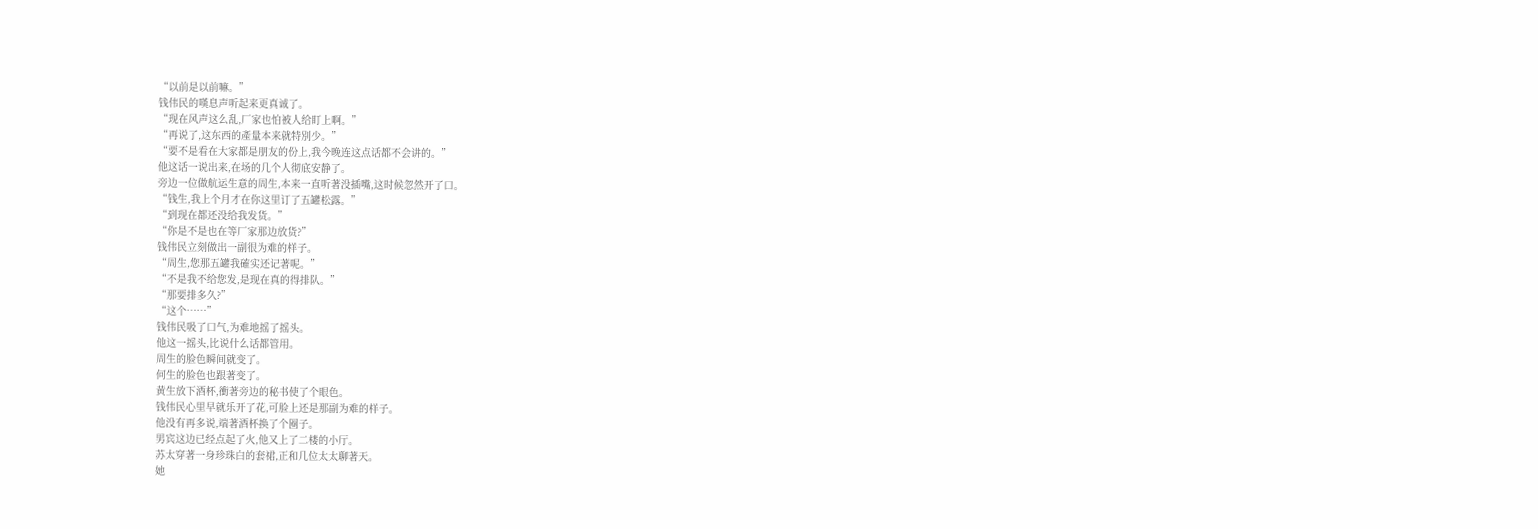“以前是以前嘛。”
钱伟民的嘆息声听起来更真诚了。
“现在风声这么乱,厂家也怕被人给盯上啊。”
“再说了,这东西的產量本来就特別少。”
“要不是看在大家都是朋友的份上,我今晚连这点话都不会讲的。”
他这话一说出来,在场的几个人彻底安静了。
旁边一位做航运生意的周生,本来一直听著没插嘴,这时候忽然开了口。
“钱生,我上个月才在你这里订了五罐松露。”
“到现在都还没给我发货。”
“你是不是也在等厂家那边放货?”
钱伟民立刻做出一副很为难的样子。
“周生,您那五罐我確实还记著呢。”
“不是我不给您发,是现在真的得排队。”
“那要排多久?”
“这个……”
钱伟民吸了口气,为难地摇了摇头。
他这一摇头,比说什么话都管用。
周生的脸色瞬间就变了。
何生的脸色也跟著变了。
黄生放下酒杯,衝著旁边的秘书使了个眼色。
钱伟民心里早就乐开了花,可脸上还是那副为难的样子。
他没有再多说,端著酒杯换了个圈子。
男宾这边已经点起了火,他又上了二楼的小厅。
苏太穿著一身珍珠白的套裙,正和几位太太聊著天。
她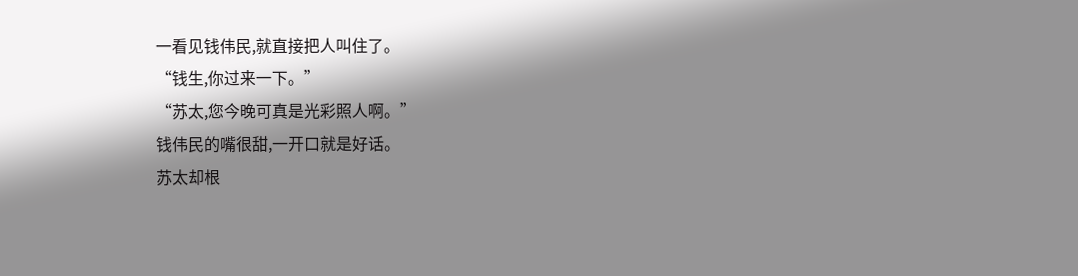一看见钱伟民,就直接把人叫住了。
“钱生,你过来一下。”
“苏太,您今晚可真是光彩照人啊。”
钱伟民的嘴很甜,一开口就是好话。
苏太却根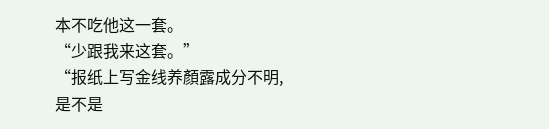本不吃他这一套。
“少跟我来这套。”
“报纸上写金线养顏露成分不明,是不是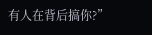有人在背后搞你?”